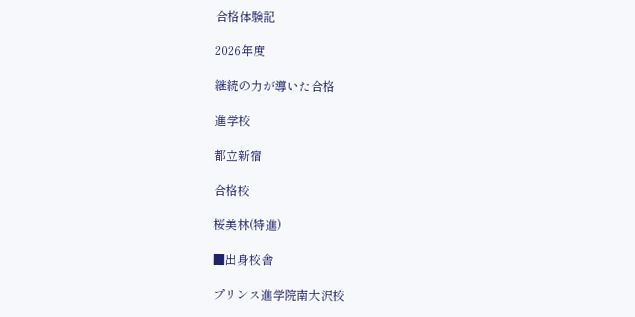合格体験記

2026年度

継続の力が導いた合格

進学校

都立新宿

合格校

桜美林(特進)

■出身校舎

プリンス進学院南大沢校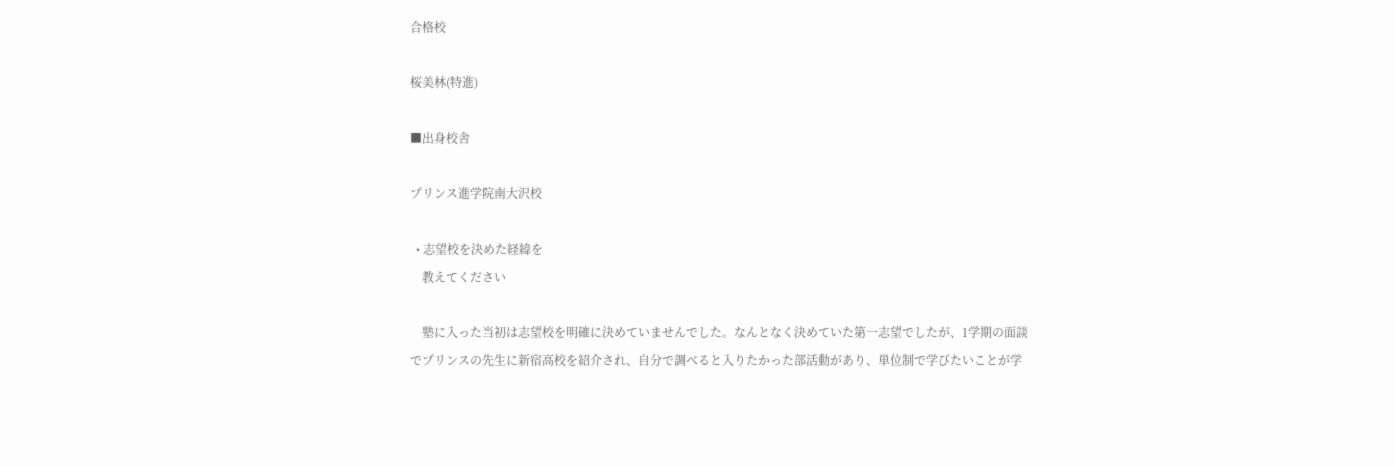合格校

桜美林(特進)

■出身校舎

プリンス進学院南大沢校

  • 志望校を決めた経緯を
    教えてください

    塾に入った当初は志望校を明確に決めていませんでした。なんとなく決めていた第一志望でしたが、1学期の面談でプリンスの先生に新宿高校を紹介され、自分で調べると入りたかった部活動があり、単位制で学びたいことが学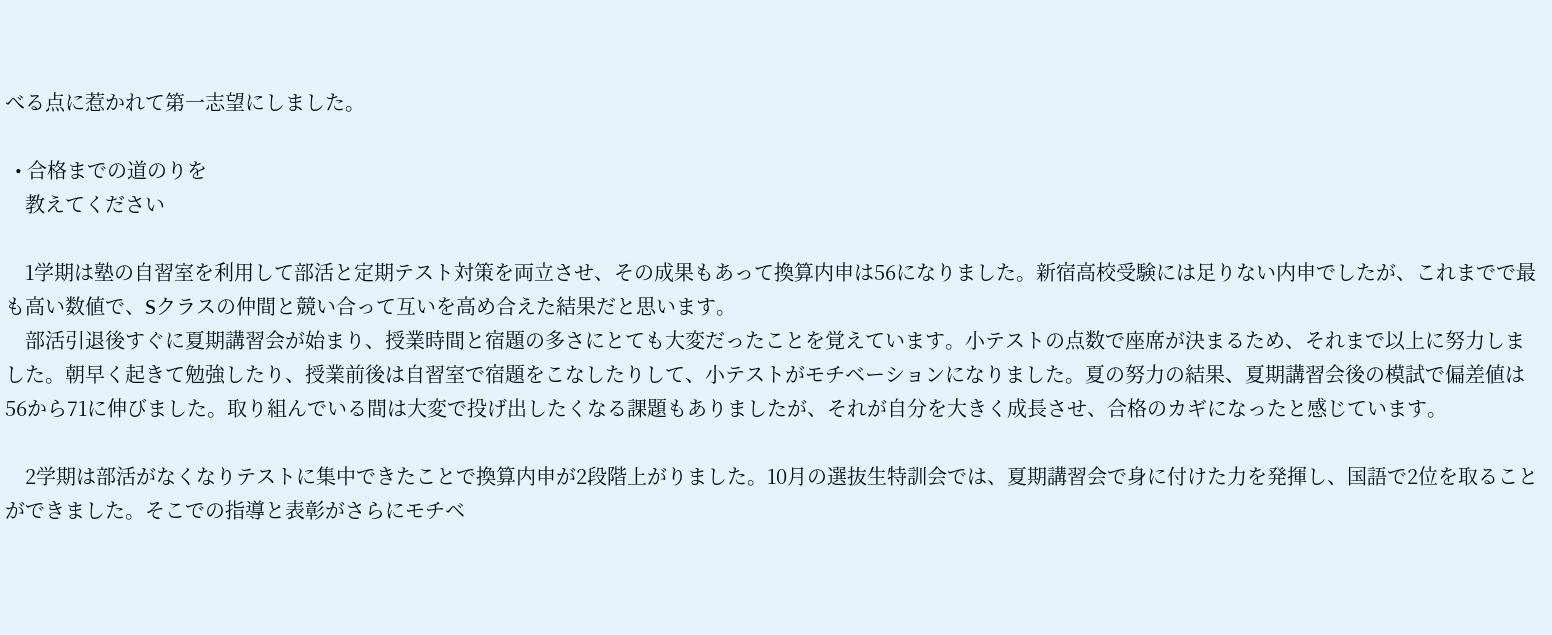べる点に惹かれて第一志望にしました。

  • 合格までの道のりを
    教えてください

    1学期は塾の自習室を利用して部活と定期テスト対策を両立させ、その成果もあって換算内申は56になりました。新宿高校受験には足りない内申でしたが、これまでで最も高い数値で、Sクラスの仲間と競い合って互いを高め合えた結果だと思います。
    部活引退後すぐに夏期講習会が始まり、授業時間と宿題の多さにとても大変だったことを覚えています。小テストの点数で座席が決まるため、それまで以上に努力しました。朝早く起きて勉強したり、授業前後は自習室で宿題をこなしたりして、小テストがモチベーションになりました。夏の努力の結果、夏期講習会後の模試で偏差値は56から71に伸びました。取り組んでいる間は大変で投げ出したくなる課題もありましたが、それが自分を大きく成長させ、合格のカギになったと感じています。

    2学期は部活がなくなりテストに集中できたことで換算内申が2段階上がりました。10月の選抜生特訓会では、夏期講習会で身に付けた力を発揮し、国語で2位を取ることができました。そこでの指導と表彰がさらにモチベ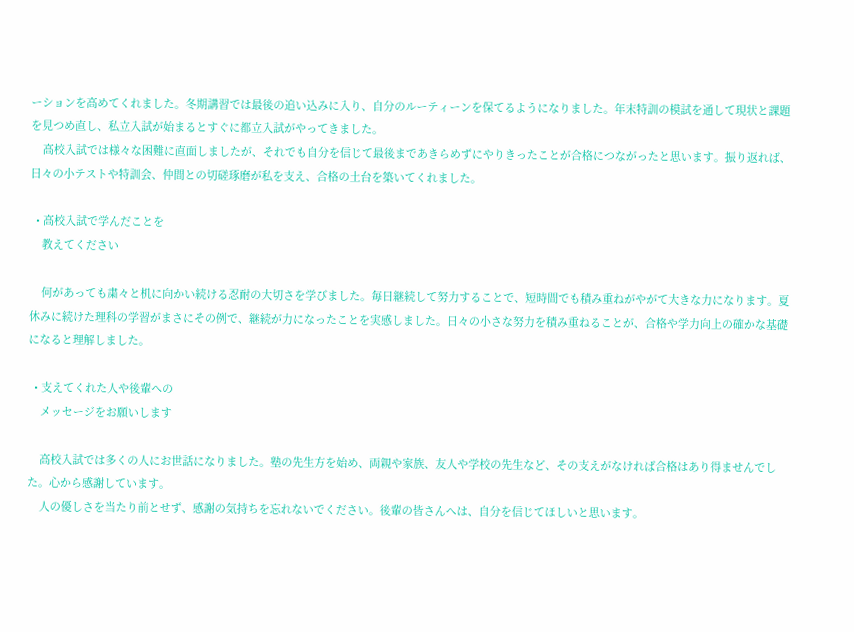ーションを高めてくれました。冬期講習では最後の追い込みに入り、自分のルーティーンを保てるようになりました。年末特訓の模試を通して現状と課題を見つめ直し、私立入試が始まるとすぐに都立入試がやってきました。
    高校入試では様々な困難に直面しましたが、それでも自分を信じて最後まであきらめずにやりきったことが合格につながったと思います。振り返れば、日々の小テストや特訓会、仲間との切磋琢磨が私を支え、合格の土台を築いてくれました。

  • 高校入試で学んだことを
    教えてください

    何があっても粛々と机に向かい続ける忍耐の大切さを学びました。毎日継続して努力することで、短時間でも積み重ねがやがて大きな力になります。夏休みに続けた理科の学習がまさにその例で、継続が力になったことを実感しました。日々の小さな努力を積み重ねることが、合格や学力向上の確かな基礎になると理解しました。

  • 支えてくれた人や後輩への
    メッセージをお願いします

    高校入試では多くの人にお世話になりました。塾の先生方を始め、両親や家族、友人や学校の先生など、その支えがなければ合格はあり得ませんでした。心から感謝しています。
    人の優しさを当たり前とせず、感謝の気持ちを忘れないでください。後輩の皆さんへは、自分を信じてほしいと思います。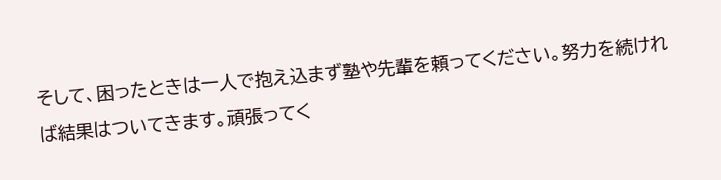そして、困ったときは一人で抱え込まず塾や先輩を頼ってください。努力を続ければ結果はついてきます。頑張ってく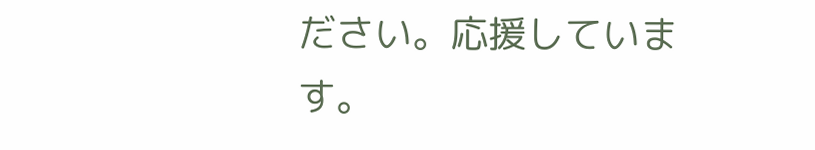ださい。応援しています。